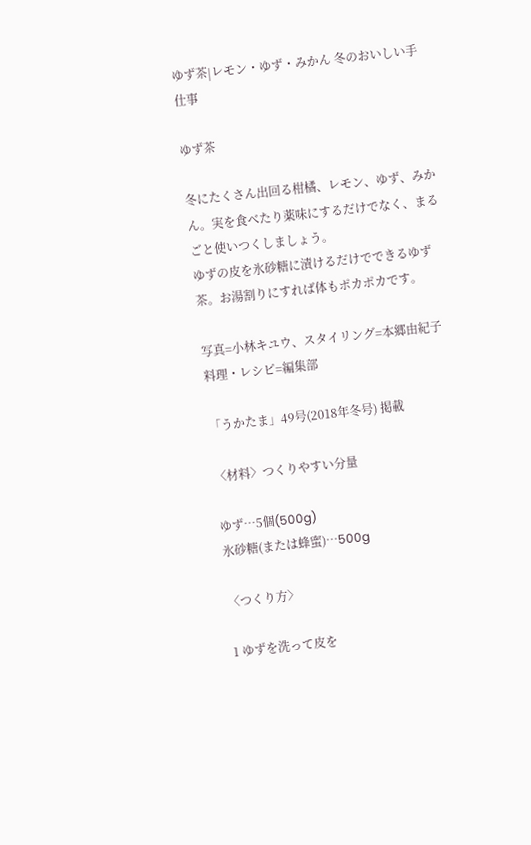ゆず茶|レモン・ゆず・みかん 冬のおいしい手仕事

ゆず茶

冬にたくさん出回る柑橘、レモン、ゆず、みかん。実を食べたり薬味にするだけでなく、まるごと使いつくしましょう。
ゆずの皮を氷砂糖に漬けるだけでできるゆず茶。お湯割りにすれば体もポカポカです。

写真=小林キユウ、スタイリング=本郷由紀子 料理・レシピ=編集部

「うかたま」49号(2018年冬号) 掲載

〈材料〉つくりやすい分量

ゆず…5個(500g)
氷砂糖(または蜂蜜)…500g

〈つくり方〉

1 ゆずを洗って皮を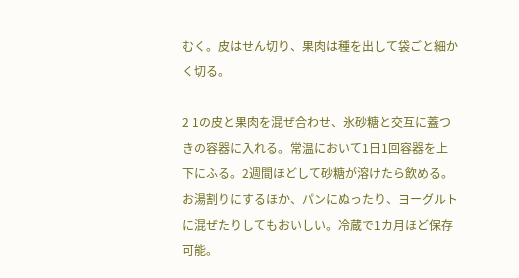むく。皮はせん切り、果肉は種を出して袋ごと細かく切る。

2 1の皮と果肉を混ぜ合わせ、氷砂糖と交互に蓋つきの容器に入れる。常温において1日1回容器を上下にふる。2週間ほどして砂糖が溶けたら飲める。お湯割りにするほか、パンにぬったり、ヨーグルトに混ぜたりしてもおいしい。冷蔵で1カ月ほど保存可能。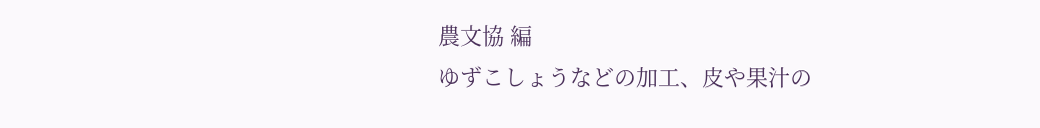農文協 編
ゆずこしょうなどの加工、皮や果汁の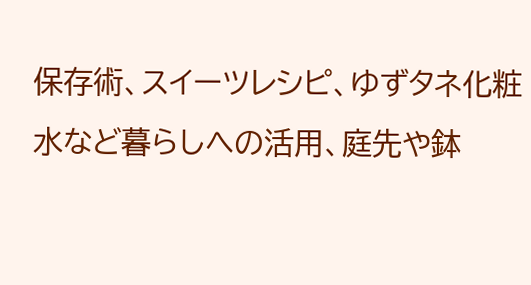保存術、スイーツレシピ、ゆずタネ化粧水など暮らしへの活用、庭先や鉢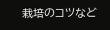栽培のコツなど